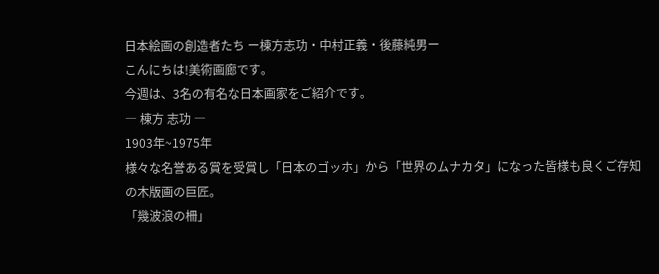日本絵画の創造者たち ー棟方志功・中村正義・後藤純男ー
こんにちは!美術画廊です。
今週は、3名の有名な日本画家をご紹介です。
― 棟方 志功 ―
1903年~1975年
様々な名誉ある賞を受賞し「日本のゴッホ」から「世界のムナカタ」になった皆様も良くご存知の木版画の巨匠。
「幾波浪の柵」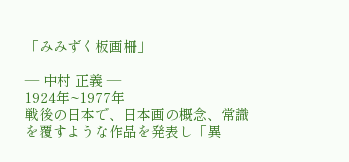「みみずく板画柵」

― 中村 正義 ―
1924年~1977年
戦後の日本で、日本画の概念、常識を覆すような作品を発表し「異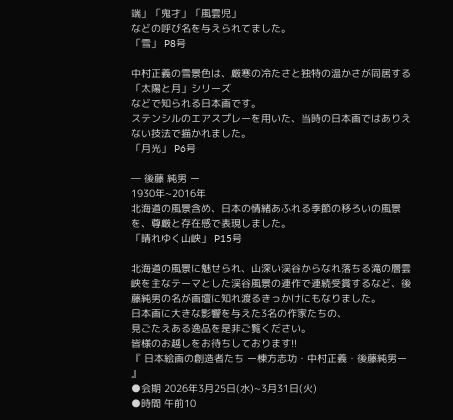端」「鬼才」「風雲児」
などの呼び名を与えられてました。
「雪」 P8号

中村正義の雪景色は、厳寒の冷たさと独特の温かさが同居する「太陽と月」シリーズ
などで知られる日本画です。
ステンシルのエアスプレーを用いた、当時の日本画ではありえない技法で描かれました。
「月光」 P6号

― 後藤 純男 ー
1930年~2016年
北海道の風景含め、日本の情緒あふれる季節の移ろいの風景を、尊厳と存在感で表現しました。
「晴れゆく山峡」 P15号

北海道の風景に魅せられ、山深い渓谷からなれ落ちる滝の層雲峡を主なテーマとした渓谷風景の連作で連続受賞するなど、後藤純男の名が画壇に知れ渡るきっかけにもなりました。
日本画に大きな影響を与えた3名の作家たちの、
見ごたえある逸品を是非ご覧ください。
皆様のお越しをお待ちしております!!
『 日本絵画の創造者たち ー棟方志功・中村正義・後藤純男ー 』
●会期 2026年3月25日(水)~3月31日(火)
●時間 午前10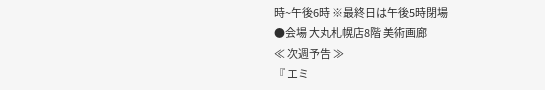時~午後6時 ※最終日は午後5時閉場
●会場 大丸札幌店8階 美術画廊
≪ 次週予告 ≫
『 エミ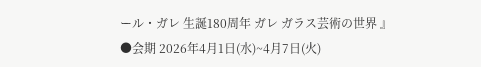ール・ガレ 生誕180周年 ガレ ガラス芸術の世界 』
●会期 2026年4月1日(水)~4月7日(火)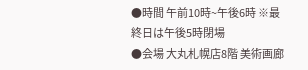●時間 午前10時~午後6時 ※最終日は午後5時閉場
●会場 大丸札幌店8階 美術画廊